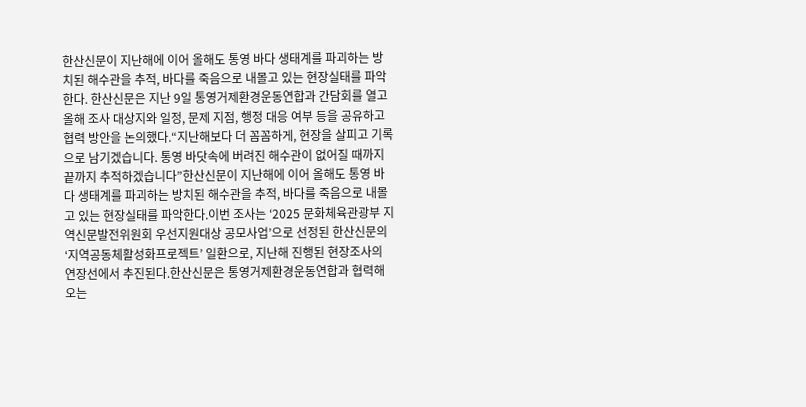한산신문이 지난해에 이어 올해도 통영 바다 생태계를 파괴하는 방치된 해수관을 추적, 바다를 죽음으로 내몰고 있는 현장실태를 파악한다. 한산신문은 지난 9일 통영거제환경운동연합과 간담회를 열고 올해 조사 대상지와 일정, 문제 지점, 행정 대응 여부 등을 공유하고 협력 방안을 논의했다.“지난해보다 더 꼼꼼하게, 현장을 살피고 기록으로 남기겠습니다. 통영 바닷속에 버려진 해수관이 없어질 때까지 끝까지 추적하겠습니다”한산신문이 지난해에 이어 올해도 통영 바다 생태계를 파괴하는 방치된 해수관을 추적, 바다를 죽음으로 내몰고 있는 현장실태를 파악한다.이번 조사는 ‘2025 문화체육관광부 지역신문발전위원회 우선지원대상 공모사업’으로 선정된 한산신문의 ‘지역공동체활성화프로젝트’ 일환으로, 지난해 진행된 현장조사의 연장선에서 추진된다.한산신문은 통영거제환경운동연합과 협력해 오는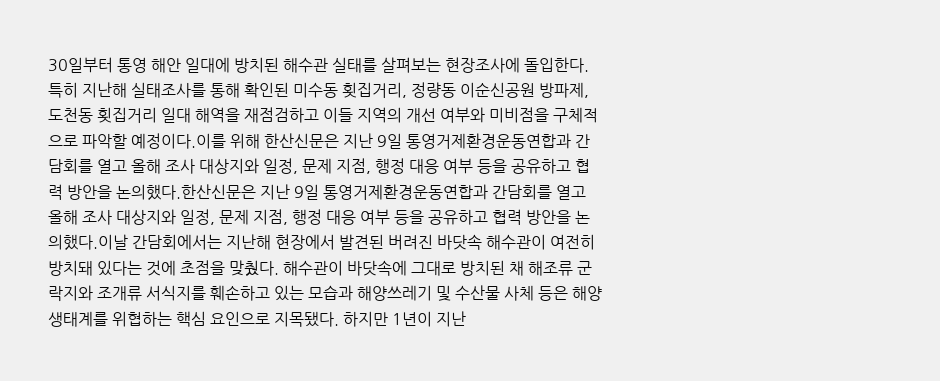30일부터 통영 해안 일대에 방치된 해수관 실태를 살펴보는 현장조사에 돌입한다. 특히 지난해 실태조사를 통해 확인된 미수동 횟집거리, 정량동 이순신공원 방파제, 도천동 횟집거리 일대 해역을 재점검하고 이들 지역의 개선 여부와 미비점을 구체적으로 파악할 예정이다.이를 위해 한산신문은 지난 9일 통영거제환경운동연합과 간담회를 열고 올해 조사 대상지와 일정, 문제 지점, 행정 대응 여부 등을 공유하고 협력 방안을 논의했다.한산신문은 지난 9일 통영거제환경운동연합과 간담회를 열고 올해 조사 대상지와 일정, 문제 지점, 행정 대응 여부 등을 공유하고 협력 방안을 논의했다.이날 간담회에서는 지난해 현장에서 발견된 버려진 바닷속 해수관이 여전히 방치돼 있다는 것에 초점을 맞췄다. 해수관이 바닷속에 그대로 방치된 채 해조류 군락지와 조개류 서식지를 훼손하고 있는 모습과 해양쓰레기 및 수산물 사체 등은 해양생태계를 위협하는 핵심 요인으로 지목됐다. 하지만 1년이 지난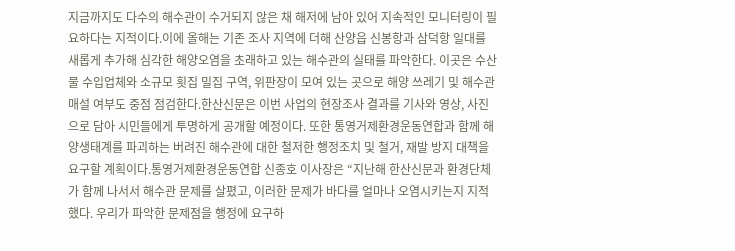지금까지도 다수의 해수관이 수거되지 않은 채 해저에 남아 있어 지속적인 모니터링이 필요하다는 지적이다.이에 올해는 기존 조사 지역에 더해 산양읍 신봉항과 삼덕항 일대를 새롭게 추가해 심각한 해양오염을 초래하고 있는 해수관의 실태를 파악한다. 이곳은 수산물 수입업체와 소규모 횟집 밀집 구역, 위판장이 모여 있는 곳으로 해양 쓰레기 및 해수관 매설 여부도 중점 점검한다.한산신문은 이번 사업의 현장조사 결과를 기사와 영상, 사진으로 담아 시민들에게 투명하게 공개할 예정이다. 또한 통영거제환경운동연합과 함께 해양생태계를 파괴하는 버려진 해수관에 대한 철저한 행정조치 및 철거, 재발 방지 대책을 요구할 계획이다.통영거제환경운동연합 신종호 이사장은 “지난해 한산신문과 환경단체가 함께 나서서 해수관 문제를 살폈고, 이러한 문제가 바다를 얼마나 오염시키는지 지적했다. 우리가 파악한 문제점을 행정에 요구하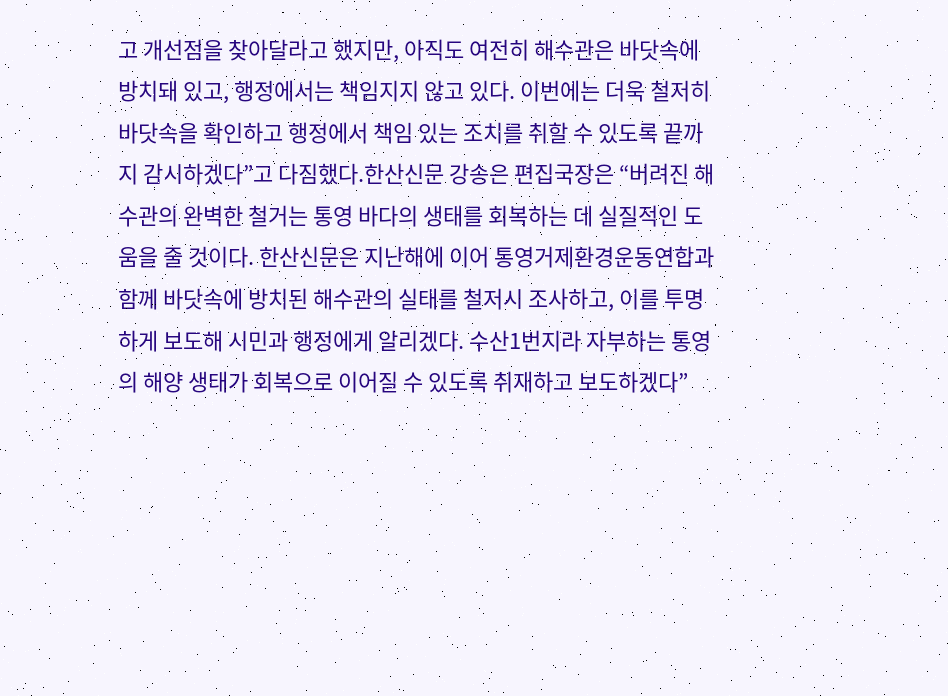고 개선점을 찾아달라고 했지만, 아직도 여전히 해수관은 바닷속에 방치돼 있고, 행정에서는 책임지지 않고 있다. 이번에는 더욱 철저히 바닷속을 확인하고 행정에서 책임 있는 조치를 취할 수 있도록 끝까지 감시하겠다”고 다짐했다.한산신문 강송은 편집국장은 “버려진 해수관의 완벽한 철거는 통영 바다의 생태를 회복하는 데 실질적인 도움을 줄 것이다. 한산신문은 지난해에 이어 통영거제환경운동연합과 함께 바닷속에 방치된 해수관의 실태를 철저시 조사하고, 이를 투명하게 보도해 시민과 행정에게 알리겠다. 수산1번지라 자부하는 통영의 해양 생태가 회복으로 이어질 수 있도록 취재하고 보도하겠다”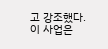고 강조했다.이 사업은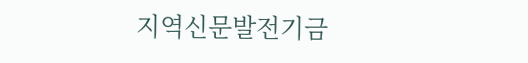지역신문발전기금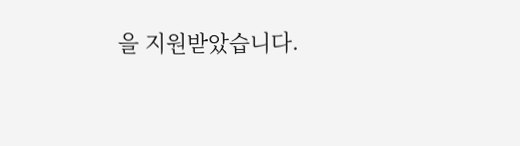을 지원받았습니다.